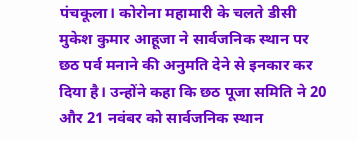पंचकूला। कोरोना महामारी के चलते डीसी मुकेश कुमार आहूजा ने सार्वजनिक स्थान पर छठ पर्व मनाने की अनुमति देने से इनकार कर दिया है। उन्होंने कहा कि छठ पूजा समिति ने 20 और 21 नवंबर को सार्वजनिक स्थान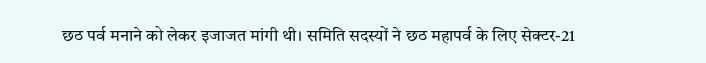छठ पर्व मनाने को लेकर इजाजत मांगी थी। समिति सदस्यों ने छठ महापर्व के लिए सेक्टर-21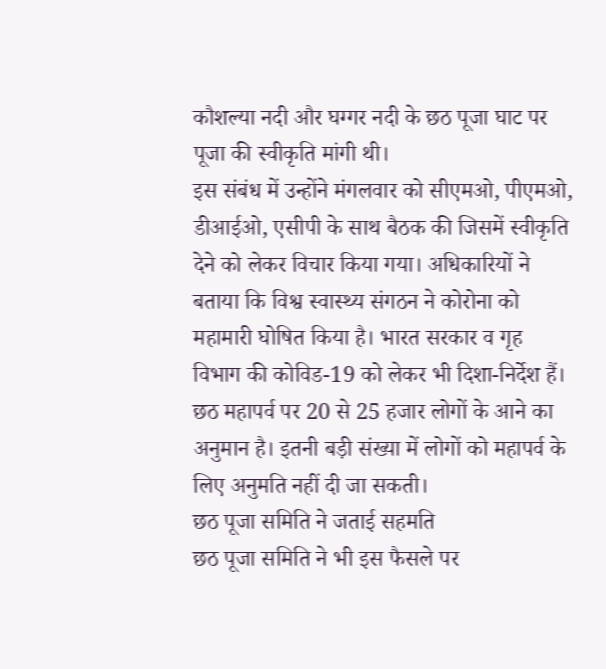कौशल्या नदी और घग्गर नदी के छठ पूजा घाट पर पूजा की स्वीकृति मांगी थी।
इस संबंध में उन्होंने मंगलवार को सीएमओ, पीएमओ, डीआईओ, एसीपी के साथ बैठक की जिसमें स्वीकृति देने को लेकर विचार किया गया। अधिकारियों ने बताया कि विश्व स्वास्थ्य संगठन ने कोरोना को महामारी घोषित किया है। भारत सरकार व गृह विभाग की कोविड-19 को लेकर भी दिशा-निर्देश हैं। छठ महापर्व पर 20 से 25 हजार लोगों के आने का अनुमान है। इतनी बड़ी संख्या में लोगों को महापर्व के लिए अनुमति नहीं दी जा सकती।
छठ पूजा समिति ने जताई सहमति
छठ पूजा समिति ने भी इस फैसले पर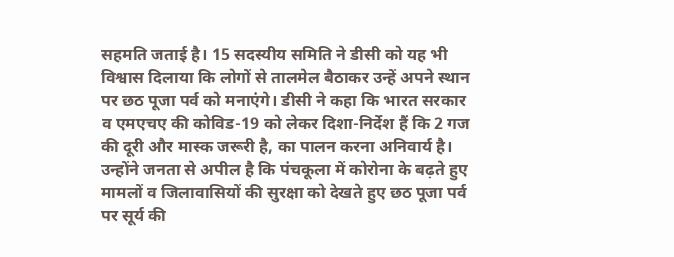सहमति जताई है। 15 सदस्यीय समिति ने डीसी को यह भी विश्वास दिलाया कि लोगों से तालमेल बैठाकर उन्हें अपने स्थान पर छठ पूजा पर्व को मनाएंगे। डीसी ने कहा कि भारत सरकार व एमएचए की कोविड-19 को लेकर दिशा-निर्देश हैं कि 2 गज की दूरी और मास्क जरूरी है, का पालन करना अनिवार्य है। उन्होंने जनता से अपील है कि पंचकूला में कोरोना के बढ़ते हुए मामलों व जिलावासियों की सुरक्षा को देखते हुए छठ पूजा पर्व पर सूर्य की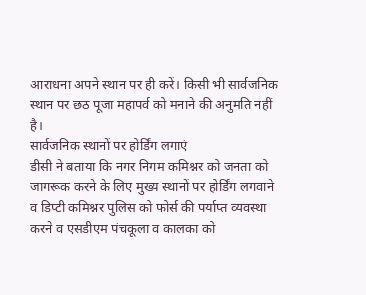आराधना अपने स्थान पर ही करें। किसी भी सार्वजनिक स्थान पर छठ पूजा महापर्व को मनाने की अनुमति नहीं है।
सार्वजनिक स्थानों पर होर्डिंग लगाएं
डीसी ने बताया कि नगर निगम कमिश्नर को जनता को जागरूक करने के लिए मुख्य स्थानों पर होर्डिंग लगवाने व डिप्टी कमिश्नर पुलिस को फोर्स की पर्याप्त व्यवस्था करने व एसडीएम पंचकूला व कालका को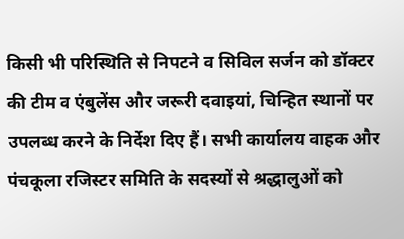किसी भी परिस्थिति से निपटने व सिविल सर्जन को डॉक्टर की टीम व एंबुलेंस और जरूरी दवाइयां, चिन्हित स्थानों पर उपलब्ध करने के निर्देश दिए हैं। सभी कार्यालय वाहक और पंचकूला रजिस्टर समिति के सदस्यों से श्रद्धालुओं को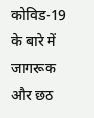कोविड-19 के बारे में जागरूक और छठ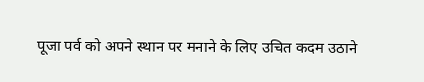पूजा पर्व को अपने स्थान पर मनाने के लिए उचित कदम उठाने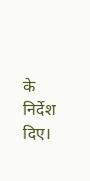के निर्देश दिए।